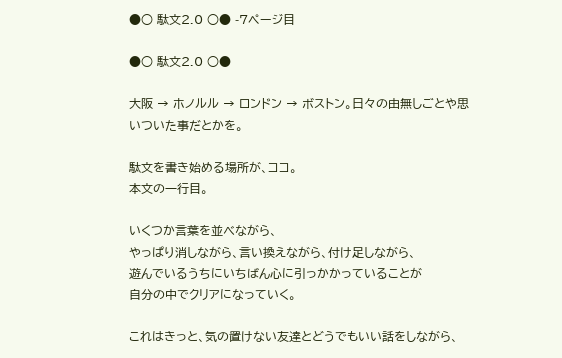●○ 駄文2.0 ○● -7ページ目

●○ 駄文2.0 ○●

大阪 → ホノルル → ロンドン → ボストン。日々の由無しごとや思いついた事だとかを。

駄文を書き始める場所が、ココ。
本文の一行目。

いくつか言葉を並べながら、
やっぱり消しながら、言い換えながら、付け足しながら、
遊んでいるうちにいちばん心に引っかかっていることが
自分の中でクリアになっていく。

これはきっと、気の置けない友達とどうでもいい話をしながら、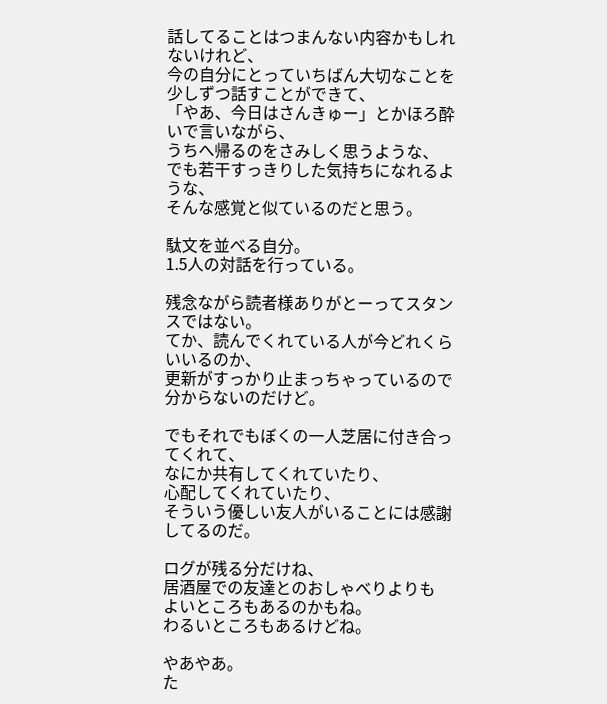話してることはつまんない内容かもしれないけれど、
今の自分にとっていちばん大切なことを少しずつ話すことができて、
「やあ、今日はさんきゅー」とかほろ酔いで言いながら、
うちへ帰るのをさみしく思うような、
でも若干すっきりした気持ちになれるような、
そんな感覚と似ているのだと思う。

駄文を並べる自分。
1.5人の対話を行っている。

残念ながら読者様ありがとーってスタンスではない。
てか、読んでくれている人が今どれくらいいるのか、
更新がすっかり止まっちゃっているので分からないのだけど。

でもそれでもぼくの一人芝居に付き合ってくれて、
なにか共有してくれていたり、
心配してくれていたり、
そういう優しい友人がいることには感謝してるのだ。

ログが残る分だけね、
居酒屋での友達とのおしゃべりよりも
よいところもあるのかもね。
わるいところもあるけどね。

やあやあ。
た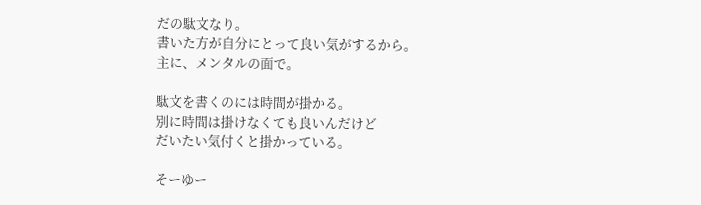だの駄文なり。
書いた方が自分にとって良い気がするから。
主に、メンタルの面で。

駄文を書くのには時間が掛かる。
別に時間は掛けなくても良いんだけど
だいたい気付くと掛かっている。

そーゆー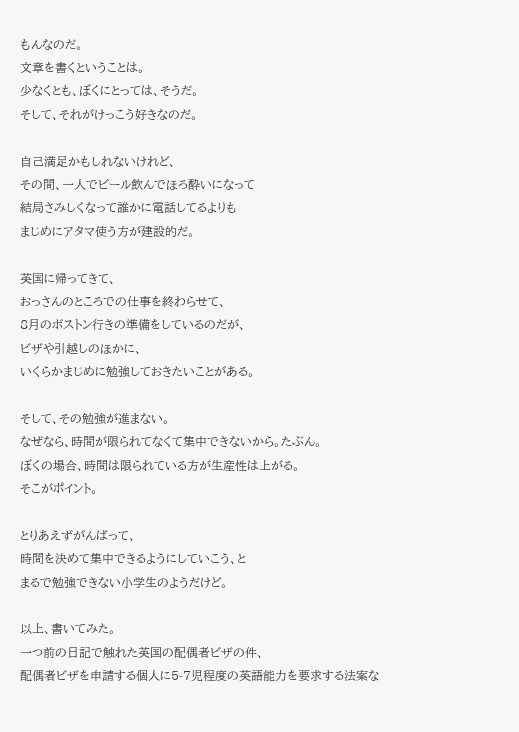もんなのだ。
文章を書くということは。
少なくとも、ぼくにとっては、そうだ。
そして、それがけっこう好きなのだ。

自己満足かもしれないけれど、
その間、一人でビール飲んでほろ酔いになって
結局さみしくなって誰かに電話してるよりも
まじめにアタマ使う方が建設的だ。

英国に帰ってきて、
おっさんのところでの仕事を終わらせて、
8月のボストン行きの準備をしているのだが、
ビザや引越しのほかに、
いくらかまじめに勉強しておきたいことがある。

そして、その勉強が進まない。
なぜなら、時間が限られてなくて集中できないから。たぶん。
ぼくの場合、時間は限られている方が生産性は上がる。
そこがポイント。

とりあえずがんばって、
時間を決めて集中できるようにしていこう、と
まるで勉強できない小学生のようだけど。

以上、書いてみた。
一つ前の日記で触れた英国の配偶者ビザの件、
配偶者ビザを申請する個人に5-7児程度の英語能力を要求する法案な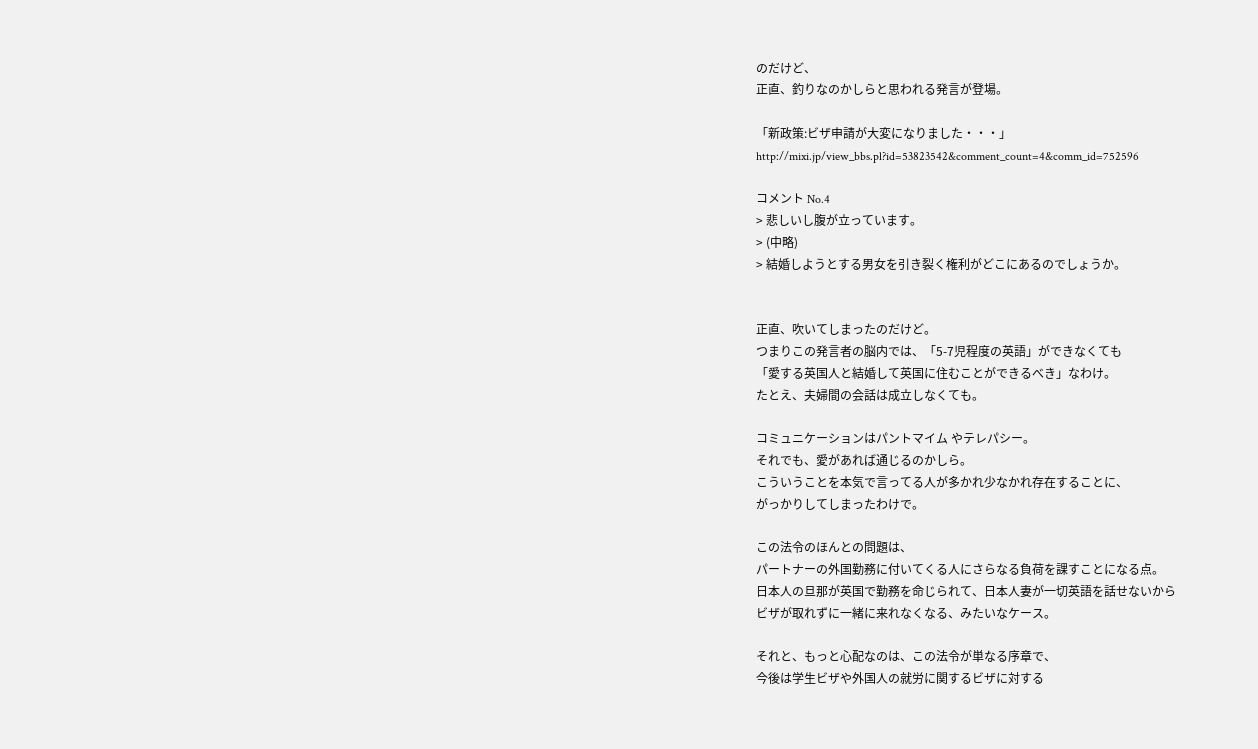のだけど、
正直、釣りなのかしらと思われる発言が登場。

「新政策:ビザ申請が大変になりました・・・」
http://mixi.jp/view_bbs.pl?id=53823542&comment_count=4&comm_id=752596

コメント No.4
> 悲しいし腹が立っています。
> (中略)
> 結婚しようとする男女を引き裂く権利がどこにあるのでしょうか。


正直、吹いてしまったのだけど。
つまりこの発言者の脳内では、「5-7児程度の英語」ができなくても
「愛する英国人と結婚して英国に住むことができるべき」なわけ。
たとえ、夫婦間の会話は成立しなくても。

コミュニケーションはパントマイム やテレパシー。
それでも、愛があれば通じるのかしら。
こういうことを本気で言ってる人が多かれ少なかれ存在することに、
がっかりしてしまったわけで。

この法令のほんとの問題は、
パートナーの外国勤務に付いてくる人にさらなる負荷を課すことになる点。
日本人の旦那が英国で勤務を命じられて、日本人妻が一切英語を話せないから
ビザが取れずに一緒に来れなくなる、みたいなケース。

それと、もっと心配なのは、この法令が単なる序章で、
今後は学生ビザや外国人の就労に関するビザに対する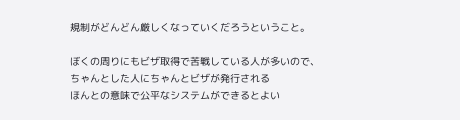規制がどんどん厳しくなっていくだろうということ。

ぼくの周りにもビザ取得で苦戦している人が多いので、
ちゃんとした人にちゃんとビザが発行される
ほんとの意味で公平なシステムができるとよい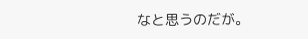なと思うのだが。